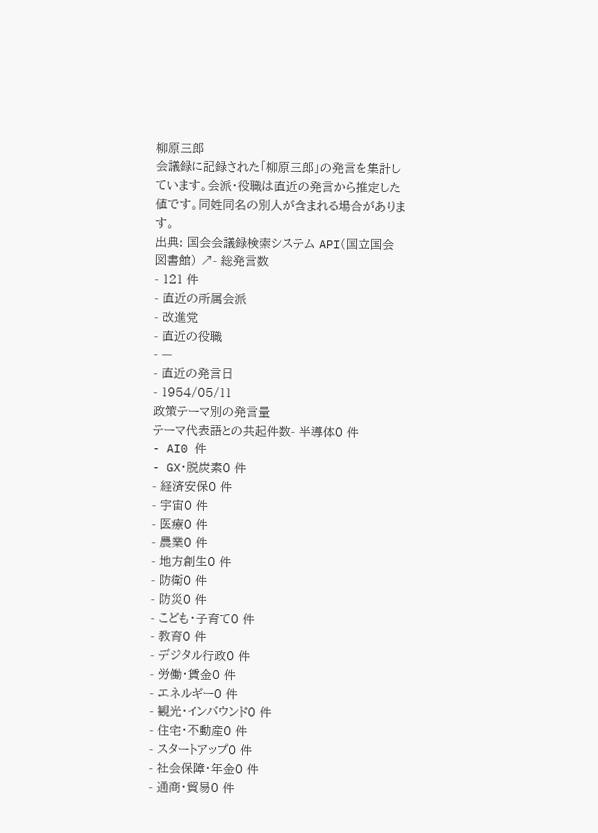柳原三郎
会議録に記録された「柳原三郎」の発言を集計しています。会派・役職は直近の発言から推定した値です。同姓同名の別人が含まれる場合があります。
出典: 国会会議録検索システム API(国立国会図書館) ↗- 総発言数
- 121 件
- 直近の所属会派
- 改進党
- 直近の役職
- —
- 直近の発言日
- 1954/05/11
政策テーマ別の発言量
テーマ代表語との共起件数- 半導体0 件
- AI0 件
- GX・脱炭素0 件
- 経済安保0 件
- 宇宙0 件
- 医療0 件
- 農業0 件
- 地方創生0 件
- 防衛0 件
- 防災0 件
- こども・子育て0 件
- 教育0 件
- デジタル行政0 件
- 労働・賃金0 件
- エネルギー0 件
- 観光・インバウンド0 件
- 住宅・不動産0 件
- スタートアップ0 件
- 社会保障・年金0 件
- 通商・貿易0 件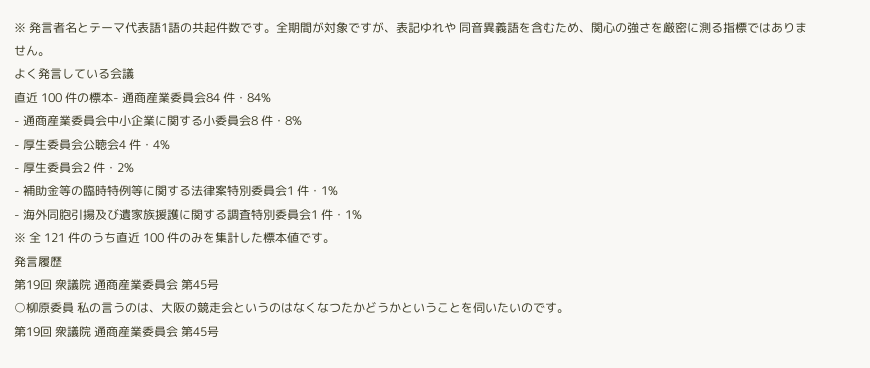※ 発言者名とテーマ代表語1語の共起件数です。全期間が対象ですが、表記ゆれや 同音異義語を含むため、関心の強さを厳密に測る指標ではありません。
よく発言している会議
直近 100 件の標本- 通商産業委員会84 件・84%
- 通商産業委員会中小企業に関する小委員会8 件・8%
- 厚生委員会公聴会4 件・4%
- 厚生委員会2 件・2%
- 補助金等の臨時特例等に関する法律案特別委員会1 件・1%
- 海外同胞引揚及び遺家族援護に関する調査特別委員会1 件・1%
※ 全 121 件のうち直近 100 件のみを集計した標本値です。
発言履歴
第19回 衆議院 通商産業委員会 第45号
○柳原委員 私の言うのは、大阪の競走会というのはなくなつたかどうかということを伺いたいのです。
第19回 衆議院 通商産業委員会 第45号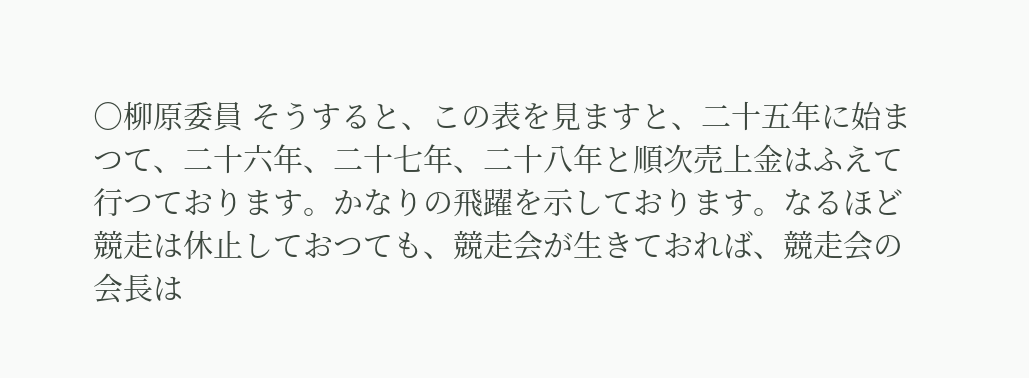○柳原委員 そうすると、この表を見ますと、二十五年に始まつて、二十六年、二十七年、二十八年と順次売上金はふえて行つております。かなりの飛躍を示しております。なるほど競走は休止しておつても、競走会が生きておれば、競走会の会長は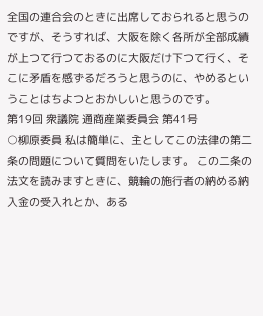全国の連合会のときに出席しておられると思うのですが、そうすれば、大阪を除く各所が全部成績が上つて行つておるのに大阪だけ下つて行く、そこに矛盾を感ずるだろうと思うのに、やめるということはちよつとおかしいと思うのです。
第19回 衆議院 通商産業委員会 第41号
○柳原委員 私は簡単に、主としてこの法律の第二条の問題について質問をいたします。 この二条の法文を読みますときに、競輪の施行者の納める納入金の受入れとか、ある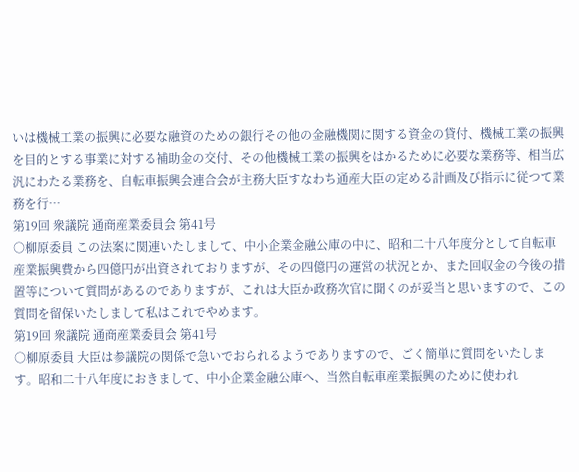いは機械工業の振興に必要な融資のための銀行その他の金融機関に関する資金の貸付、機械工業の振興を目的とする事業に対する補助金の交付、その他機械工業の振興をはかるために必要な業務等、相当広汎にわたる業務を、自転車振興会連合会が主務大臣すなわち通産大臣の定める計画及び指示に従つて業務を行…
第19回 衆議院 通商産業委員会 第41号
○柳原委員 この法案に関連いたしまして、中小企業金融公庫の中に、昭和二十八年度分として自転車産業振興費から四億円が出資されておりますが、その四億円の運営の状況とか、また回収金の今後の措置等について質問があるのでありますが、これは大臣か政務次官に聞くのが妥当と思いますので、この質問を留保いたしまして私はこれでやめます。
第19回 衆議院 通商産業委員会 第41号
○柳原委員 大臣は参議院の関係で急いでおられるようでありますので、ごく簡単に質問をいたします。昭和二十八年度におきまして、中小企業金融公庫へ、当然自転車産業振興のために使われ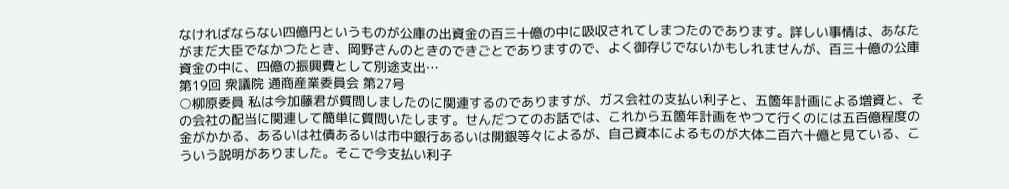なければならない四億円というものが公庫の出資金の百三十億の中に吸収されてしまつたのであります。詳しい事情は、あなたがまだ大臣でなかつたとき、岡野さんのときのできごとでありますので、よく御存じでないかもしれませんが、百三十億の公庫資金の中に、四億の振興費として別途支出…
第19回 衆議院 通商産業委員会 第27号
○柳原委員 私は今加藤君が質問しましたのに関連するのでありますが、ガス会社の支払い利子と、五箇年計画による増資と、その会社の配当に関連して簡単に質問いたします。せんだつてのお話では、これから五箇年計画をやつて行くのには五百億程度の金がかかる、あるいは社債あるいは市中銀行あるいは開銀等々によるが、自己資本によるものが大体二百六十億と見ている、こういう説明がありました。そこで今支払い利子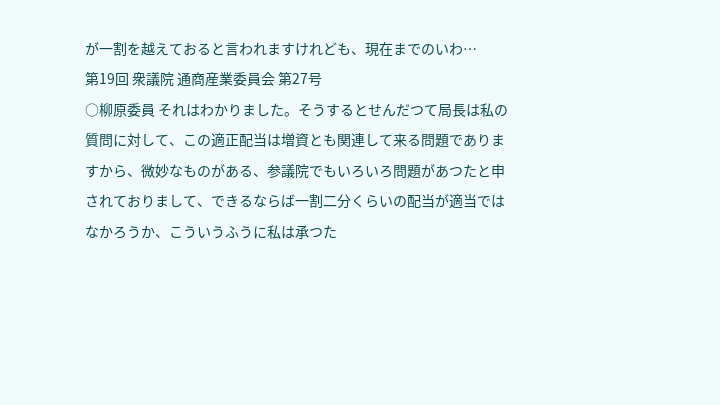が一割を越えておると言われますけれども、現在までのいわ…
第19回 衆議院 通商産業委員会 第27号
○柳原委員 それはわかりました。そうするとせんだつて局長は私の質問に対して、この適正配当は増資とも関連して来る問題でありますから、微妙なものがある、参議院でもいろいろ問題があつたと申されておりまして、できるならば一割二分くらいの配当が適当ではなかろうか、こういうふうに私は承つた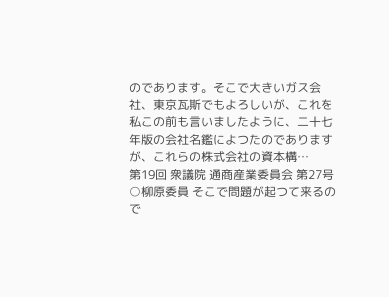のであります。そこで大きいガス会社、東京瓦斯でもよろしいが、これを私この前も言いましたように、二十七年版の会社名鑑によつたのでありますが、これらの株式会社の資本構…
第19回 衆議院 通商産業委員会 第27号
○柳原委員 そこで問題が起つて来るので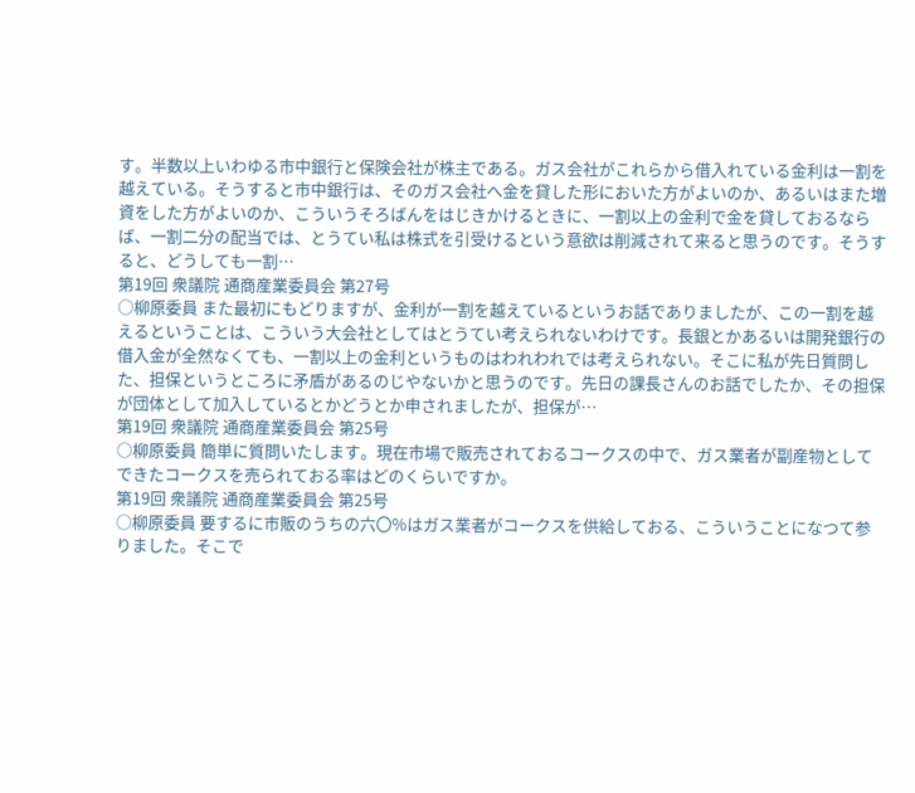す。半数以上いわゆる市中銀行と保険会社が株主である。ガス会社がこれらから借入れている金利は一割を越えている。そうすると市中銀行は、そのガス会社へ金を貸した形においた方がよいのか、あるいはまた増資をした方がよいのか、こういうそろばんをはじきかけるときに、一割以上の金利で金を貸しておるならば、一割二分の配当では、とうてい私は株式を引受けるという意欲は削減されて来ると思うのです。そうすると、どうしても一割…
第19回 衆議院 通商産業委員会 第27号
○柳原委員 また最初にもどりますが、金利が一割を越えているというお話でありましたが、この一割を越えるということは、こういう大会社としてはとうてい考えられないわけです。長銀とかあるいは開発銀行の借入金が全然なくても、一割以上の金利というものはわれわれでは考えられない。そこに私が先日質問した、担保というところに矛盾があるのじやないかと思うのです。先日の課長さんのお話でしたか、その担保が団体として加入しているとかどうとか申されましたが、担保が…
第19回 衆議院 通商産業委員会 第25号
○柳原委員 簡単に質問いたします。現在市場で販売されておるコークスの中で、ガス業者が副産物としてできたコークスを売られておる率はどのくらいですか。
第19回 衆議院 通商産業委員会 第25号
○柳原委員 要するに市販のうちの六〇%はガス業者がコークスを供給しておる、こういうことになつて参りました。そこで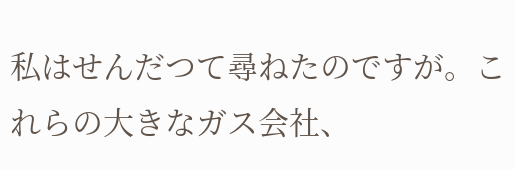私はせんだつて尋ねたのですが。これらの大きなガス会社、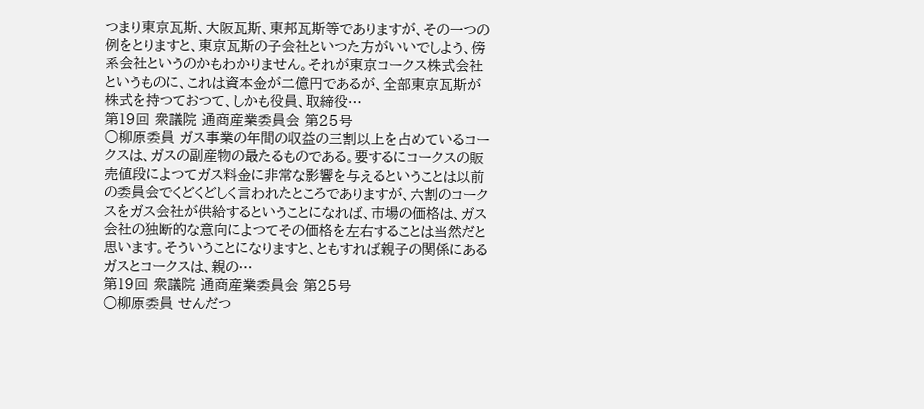つまり東京瓦斯、大阪瓦斯、東邦瓦斯等でありますが、その一つの例をとりますと、東京瓦斯の子会社といつた方がいいでしよう、傍系会社というのかもわかりません。それが東京コークス株式会社というものに、これは資本金が二億円であるが、全部東京瓦斯が株式を持つておつて、しかも役員、取締役…
第19回 衆議院 通商産業委員会 第25号
○柳原委員 ガス事業の年間の収益の三割以上を占めているコークスは、ガスの副産物の最たるものである。要するにコークスの販売値段によつてガス料金に非常な影響を与えるということは以前の委員会でくどくどしく言われたところでありますが、六割のコークスをガス会社が供給するということになれば、市場の価格は、ガス会社の独断的な意向によつてその価格を左右することは当然だと思います。そういうことになりますと、ともすれば親子の関係にあるガスとコークスは、親の…
第19回 衆議院 通商産業委員会 第25号
○柳原委員 せんだつ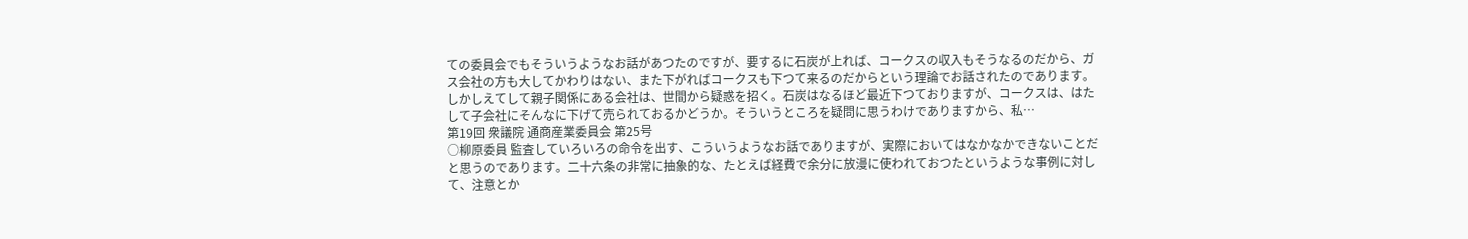ての委員会でもそういうようなお話があつたのですが、要するに石炭が上れば、コークスの収入もそうなるのだから、ガス会社の方も大してかわりはない、また下がればコークスも下つて来るのだからという理論でお話されたのであります。しかしえてして親子関係にある会社は、世間から疑惑を招く。石炭はなるほど最近下つておりますが、コークスは、はたして子会社にそんなに下げて売られておるかどうか。そういうところを疑問に思うわけでありますから、私…
第19回 衆議院 通商産業委員会 第25号
○柳原委員 監査していろいろの命令を出す、こういうようなお話でありますが、実際においてはなかなかできないことだと思うのであります。二十六条の非常に抽象的な、たとえば経費で余分に放漫に使われておつたというような事例に対して、注意とか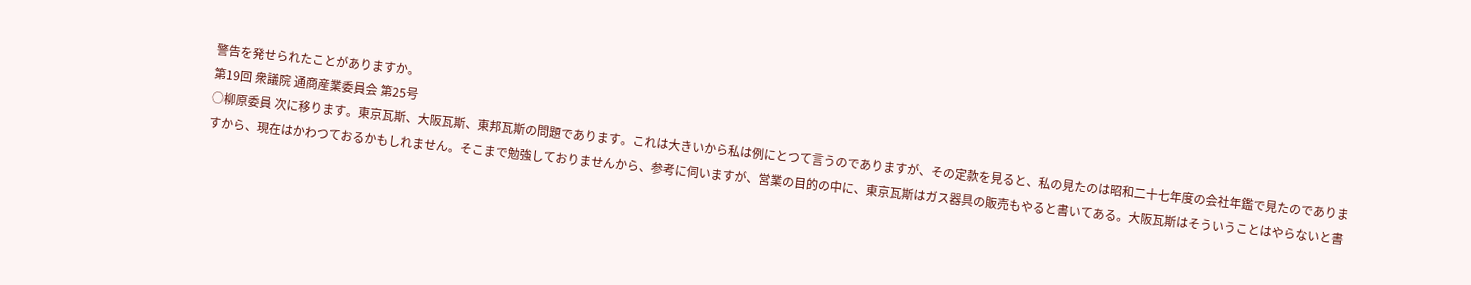警告を発せられたことがありますか。
第19回 衆議院 通商産業委員会 第25号
○柳原委員 次に移ります。東京瓦斯、大阪瓦斯、東邦瓦斯の問題であります。これは大きいから私は例にとつて言うのでありますが、その定款を見ると、私の見たのは昭和二十七年度の会社年鑑で見たのでありますから、現在はかわつておるかもしれません。そこまで勉強しておりませんから、参考に伺いますが、営業の目的の中に、東京瓦斯はガス器具の販売もやると書いてある。大阪瓦斯はそういうことはやらないと書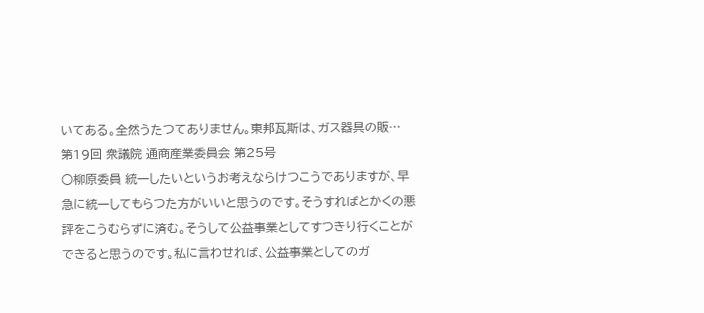いてある。全然うたつてありません。東邦瓦斯は、ガス器具の販…
第19回 衆議院 通商産業委員会 第25号
○柳原委員 統一したいというお考えならけつこうでありますが、早急に統一してもらつた方がいいと思うのです。そうすればとかくの悪評をこうむらずに済む。そうして公益事業としてすつきり行くことができると思うのです。私に言わせれば、公益事業としてのガ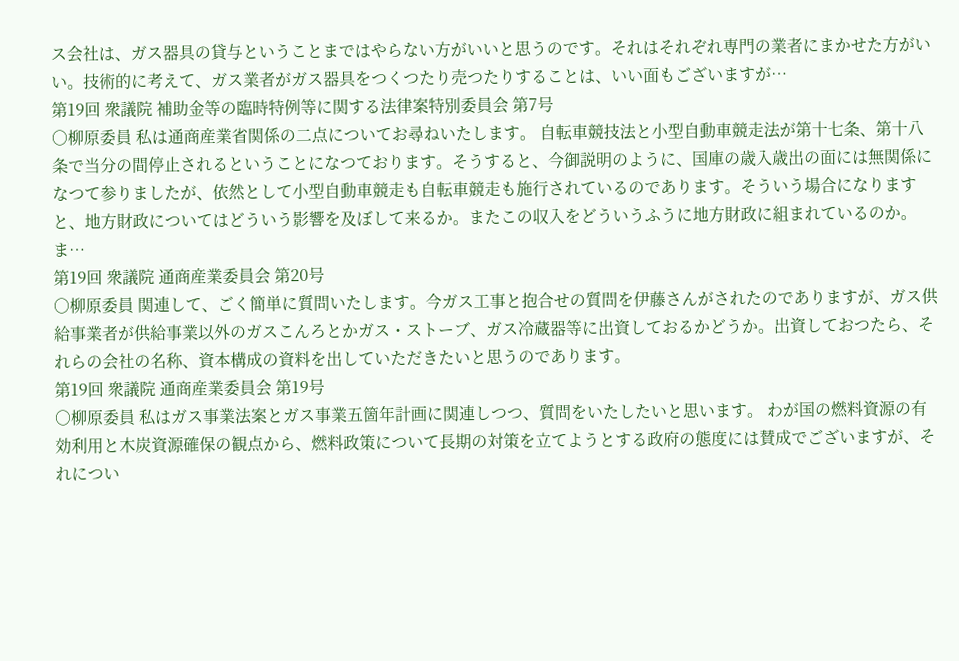ス会社は、ガス器具の貸与ということまではやらない方がいいと思うのです。それはそれぞれ専門の業者にまかせた方がいい。技術的に考えて、ガス業者がガス器具をつくつたり売つたりすることは、いい面もございますが…
第19回 衆議院 補助金等の臨時特例等に関する法律案特別委員会 第7号
○柳原委員 私は通商産業省関係の二点についてお尋ねいたします。 自転車競技法と小型自動車競走法が第十七条、第十八条で当分の間停止されるということになつております。そうすると、今御説明のように、国庫の歳入歳出の面には無関係になつて参りましたが、依然として小型自動車競走も自転車競走も施行されているのであります。そういう場合になりますと、地方財政についてはどういう影響を及ぼして来るか。またこの収入をどういうふうに地方財政に組まれているのか。ま…
第19回 衆議院 通商産業委員会 第20号
○柳原委員 関連して、ごく簡単に質問いたします。今ガス工事と抱合せの質問を伊藤さんがされたのでありますが、ガス供給事業者が供給事業以外のガスこんろとかガス・ストーブ、ガス冷蔵器等に出資しておるかどうか。出資しておつたら、それらの会社の名称、資本構成の資料を出していただきたいと思うのであります。
第19回 衆議院 通商産業委員会 第19号
○柳原委員 私はガス事業法案とガス事業五箇年計画に関連しつつ、質問をいたしたいと思います。 わが国の燃料資源の有効利用と木炭資源確保の観点から、燃料政策について長期の対策を立てようとする政府の態度には賛成でございますが、それについ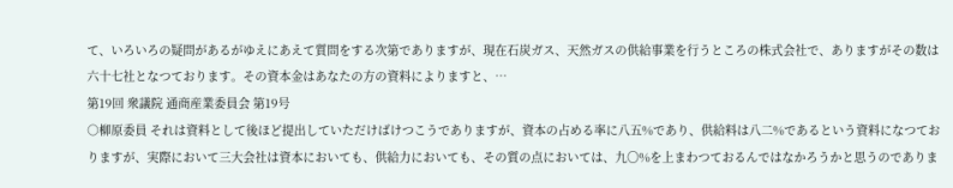て、いろいろの疑問があるがゆえにあえて質問をする次第でありますが、現在石炭ガス、天然ガスの供給事業を行うところの株式会社で、ありますがその数は六十七社となつております。その資本金はあなたの方の資料によりますと、…
第19回 衆議院 通商産業委員会 第19号
○柳原委員 それは資料として後ほど提出していただけばけつこうでありますが、資本の占める率に八五%であり、供給料は八二%であるという資料になつておりますが、実際において三大会社は資本においても、供給力においても、その質の点においては、九〇%を上まわつておるんではなかろうかと思うのでありま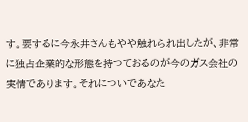す。要するに今永井さんもやや触れられ出したが、非常に独占企業的な形態を持つておるのが今のガス会社の実情であります。それについであなた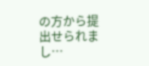の方から提出せられまし…